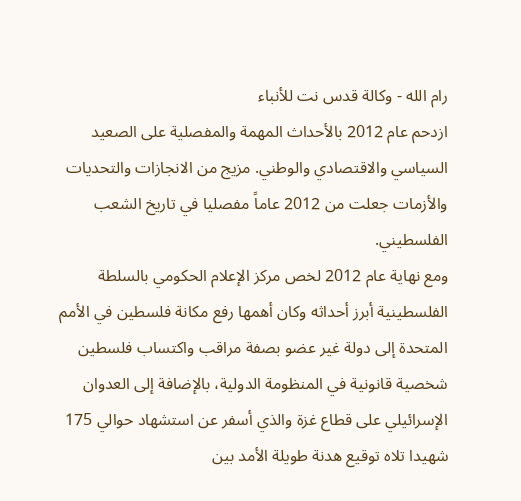رام الله - وكالة قدس نت للأنباء
ازدحم عام 2012 بالأحداث المهمة والمفصلية على الصعيد السياسي والاقتصادي والوطني. مزيج من الانجازات والتحديات والأزمات جعلت من 2012 عاماً مفصليا في تاريخ الشعب الفلسطيني.
ومع نهاية عام 2012 لخص مركز الإعلام الحكومي بالسلطة الفلسطينية أبرز أحداثه وكان أهمها رفع مكانة فلسطين في الأمم المتحدة إلى دولة غير عضو بصفة مراقب واكتساب فلسطين شخصية قانونية في المنظومة الدولية، بالإضافة إلى العدوان الإسرائيلي على قطاع غزة والذي أسفر عن استشهاد حوالي 175 شهيدا تلاه توقيع هدنة طويلة الأمد بين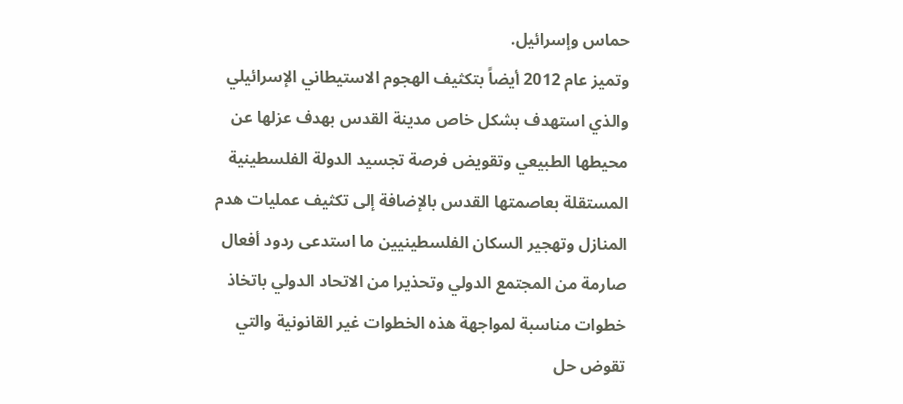حماس وإسرائيل.
وتميز عام 2012 أيضاً بتكثيف الهجوم الاستيطاني الإسرائيلي والذي استهدف بشكل خاص مدينة القدس بهدف عزلها عن محيطها الطبيعي وتقويض فرصة تجسيد الدولة الفلسطينية المستقلة بعاصمتها القدس بالإضافة إلى تكثيف عمليات هدم المنازل وتهجير السكان الفلسطينيين ما استدعى ردود أفعال صارمة من المجتمع الدولي وتحذيرا من الاتحاد الدولي باتخاذ خطوات مناسبة لمواجهة هذه الخطوات غير القانونية والتي تقوض حل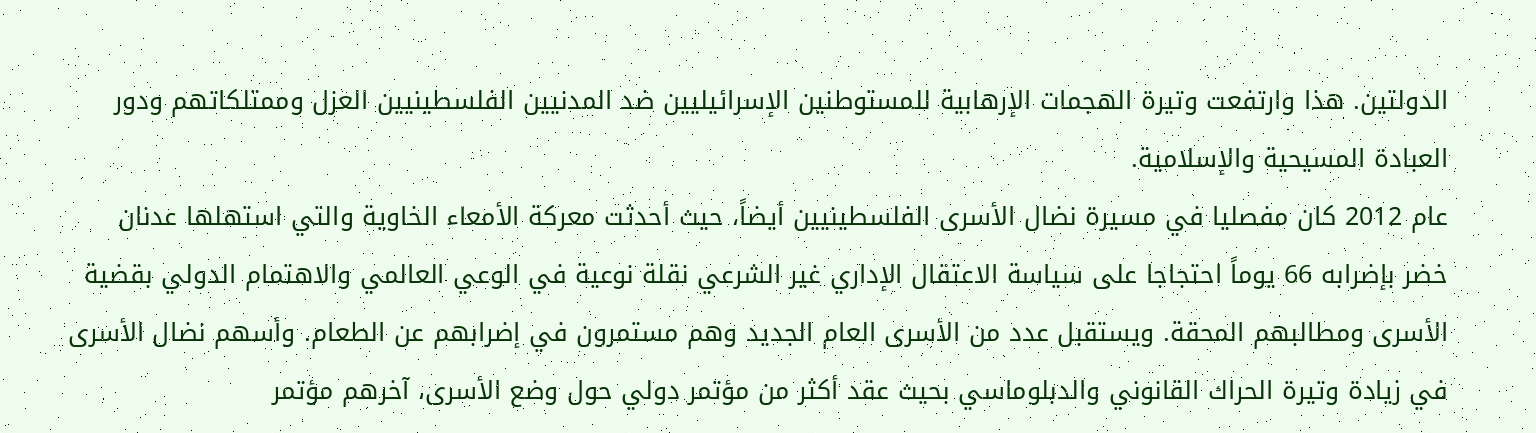الدولتين. هذا وارتفعت وتيرة الهجمات الإرهابية للمستوطنين الإسرائيليين ضد المدنيين الفلسطينيين العزل وممتلكاتهم ودور العبادة المسيحية والإسلامية.
عام 2012 كان مفصليا في مسيرة نضال الأسرى الفلسطينيين أيضاً، حيث أحدثت معركة الأمعاء الخاوية والتي استهلها عدنان خضر بإضرابه 66 يوماً احتجاجا على سياسة الاعتقال الإداري غير الشرعي نقلة نوعية في الوعي العالمي والاهتمام الدولي بقضية الأسرى ومطالبهم المحقة. ويستقبل عدد من الأسرى العام الجديد وهم مستمرون في إضرابهم عن الطعام. وأسهم نضال الأسرى في زيادة وتيرة الحراك القانوني والدبلوماسي بحيث عقد أكثر من مؤتمر دولي حول وضع الأسرى، آخرهم مؤتمر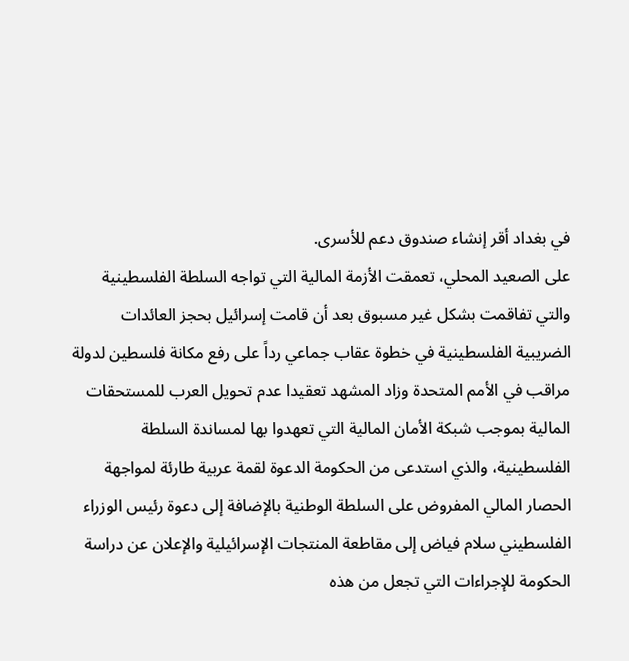في بغداد أقر إنشاء صندوق دعم للأسرى.
على الصعيد المحلي، تعمقت الأزمة المالية التي تواجه السلطة الفلسطينية والتي تفاقمت بشكل غير مسبوق بعد أن قامت إسرائيل بحجز العائدات الضريبية الفلسطينية في خطوة عقاب جماعي رداً على رفع مكانة فلسطين لدولة مراقب في الأمم المتحدة وزاد المشهد تعقيدا عدم تحويل العرب للمستحقات المالية بموجب شبكة الأمان المالية التي تعهدوا بها لمساندة السلطة الفلسطينية، والذي استدعى من الحكومة الدعوة لقمة عربية طارئة لمواجهة الحصار المالي المفروض على السلطة الوطنية بالإضافة إلى دعوة رئيس الوزراء الفلسطيني سلام فياض إلى مقاطعة المنتجات الإسرائيلية والإعلان عن دراسة الحكومة للإجراءات التي تجعل من هذه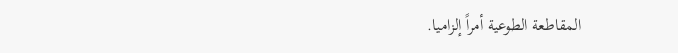المقاطعة الطوعية أمراً إلزاميا.